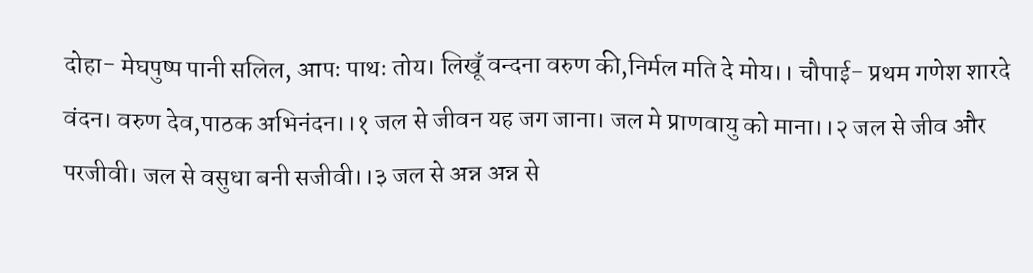दोहा- मेघपुष्प पानी सलिल, आपः पाथः तोय। लिखूँ वन्दना वरुण की,निर्मल मति दे मोय।। चौपाई- प्रथम गणेश शारदे वंदन। वरुण देव,पाठक अभिनंदन।।१ जल से जीवन यह जग जाना। जल मे प्राणवायु को माना।।२ जल से जीव और परजीवी। जल से वसुधा बनी सजीवी।।३ जल से अन्न अन्न से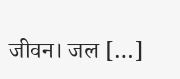जीवन। जल […]